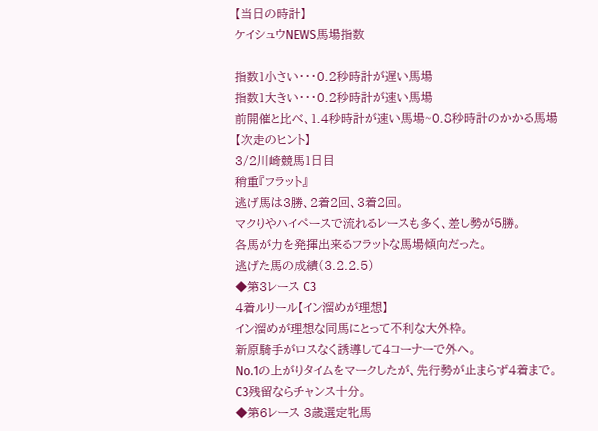【当日の時計】
ケイシュウNEWS馬場指数

指数1小さい・・・0.2秒時計が遅い馬場
指数1大きい・・・0.2秒時計が速い馬場
前開催と比べ、1.4秒時計が速い馬場~0.8秒時計のかかる馬場
【次走のヒント】
3/2川崎競馬1日目
稍重『フラット』
逃げ馬は3勝、2着2回、3着2回。
マクりやハイペースで流れるレースも多く、差し勢が5勝。
各馬が力を発揮出来るフラットな馬場傾向だった。
逃げた馬の成績(3.2.2.5)
◆第3レース C3
4着ルリール【イン溜めが理想】
イン溜めが理想な同馬にとって不利な大外枠。
新原騎手がロスなく誘導して4コーナーで外へ。
No.1の上がりタイムをマークしたが、先行勢が止まらず4着まで。
C3残留ならチャンス十分。
◆第6レース 3歳選定牝馬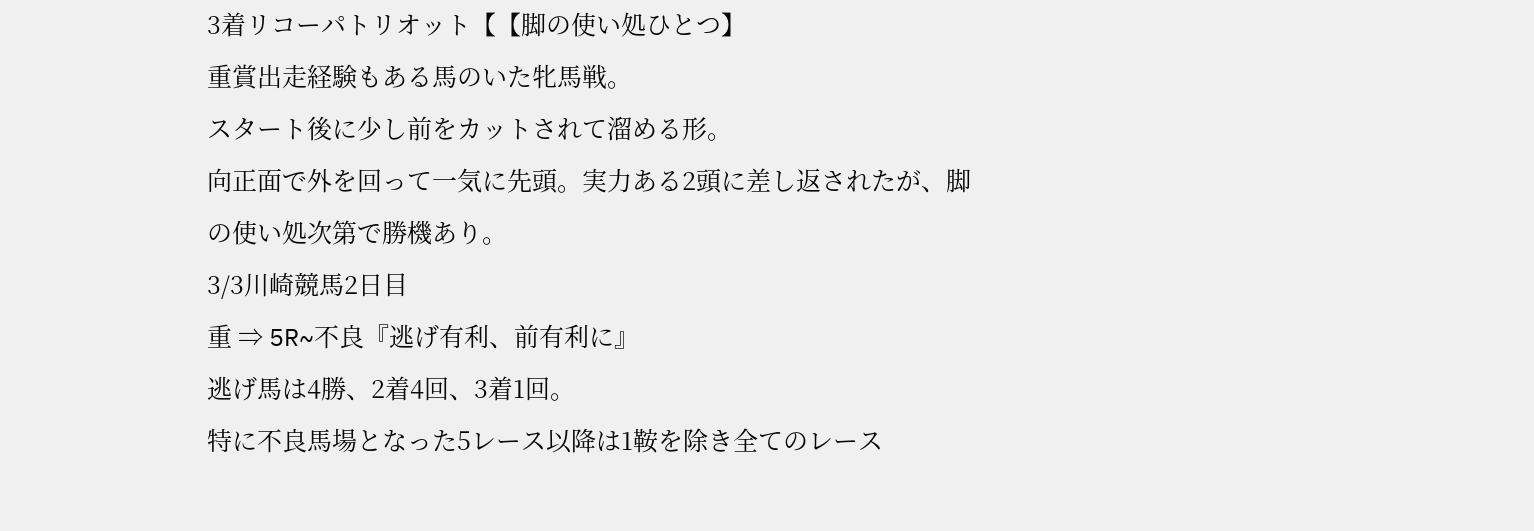3着リコーパトリオット【【脚の使い処ひとつ】
重賞出走経験もある馬のいた牝馬戦。
スタート後に少し前をカットされて溜める形。
向正面で外を回って一気に先頭。実力ある2頭に差し返されたが、脚の使い処次第で勝機あり。
3/3川崎競馬2日目
重 ⇒ 5R~不良『逃げ有利、前有利に』
逃げ馬は4勝、2着4回、3着1回。
特に不良馬場となった5レース以降は1鞍を除き全てのレース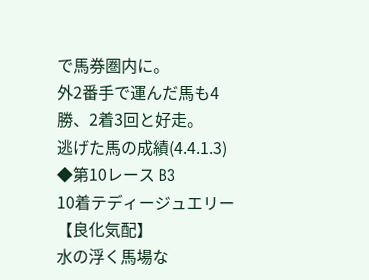で馬券圏内に。
外2番手で運んだ馬も4勝、2着3回と好走。
逃げた馬の成績(4.4.1.3)
◆第10レース B3
10着テディージュエリー【良化気配】
水の浮く馬場な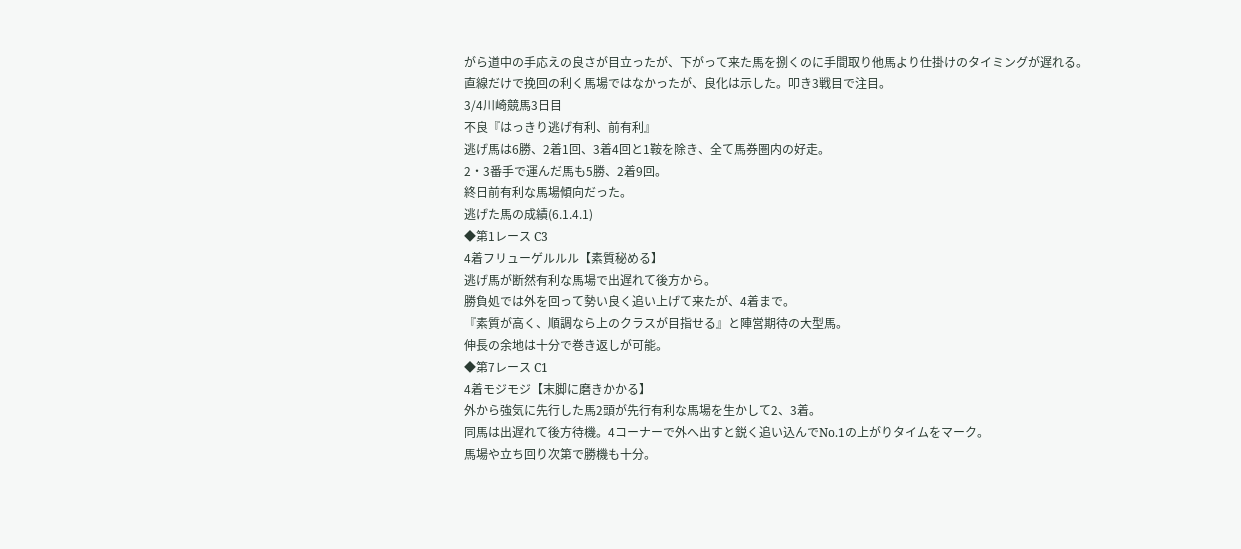がら道中の手応えの良さが目立ったが、下がって来た馬を捌くのに手間取り他馬より仕掛けのタイミングが遅れる。
直線だけで挽回の利く馬場ではなかったが、良化は示した。叩き3戦目で注目。
3/4川崎競馬3日目
不良『はっきり逃げ有利、前有利』
逃げ馬は6勝、2着1回、3着4回と1鞍を除き、全て馬券圏内の好走。
2・3番手で運んだ馬も5勝、2着9回。
終日前有利な馬場傾向だった。
逃げた馬の成績(6.1.4.1)
◆第1レース C3
4着フリューゲルルル【素質秘める】
逃げ馬が断然有利な馬場で出遅れて後方から。
勝負処では外を回って勢い良く追い上げて来たが、4着まで。
『素質が高く、順調なら上のクラスが目指せる』と陣営期待の大型馬。
伸長の余地は十分で巻き返しが可能。
◆第7レース C1
4着モジモジ【末脚に磨きかかる】
外から強気に先行した馬2頭が先行有利な馬場を生かして2、3着。
同馬は出遅れて後方待機。4コーナーで外へ出すと鋭く追い込んでNo.1の上がりタイムをマーク。
馬場や立ち回り次第で勝機も十分。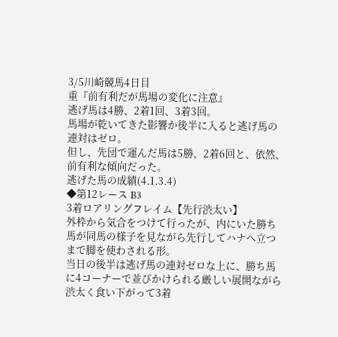3/5川崎競馬4日目
重『前有利だが馬場の変化に注意』
逃げ馬は4勝、2着1回、3着3回。
馬場が乾いてきた影響か後半に入ると逃げ馬の連対はゼロ。
但し、先団で運んだ馬は5勝、2着6回と、依然、前有利な傾向だった。
逃げた馬の成績(4.1.3.4)
◆第12レース B3
3着ロアリングフレイム【先行渋太い】
外枠から気合をつけて行ったが、内にいた勝ち馬が同馬の様子を見ながら先行してハナへ立つまで脚を使わされる形。
当日の後半は逃げ馬の連対ゼロな上に、勝ち馬に4コーナーで並びかけられる厳しい展開ながら渋太く食い下がって3着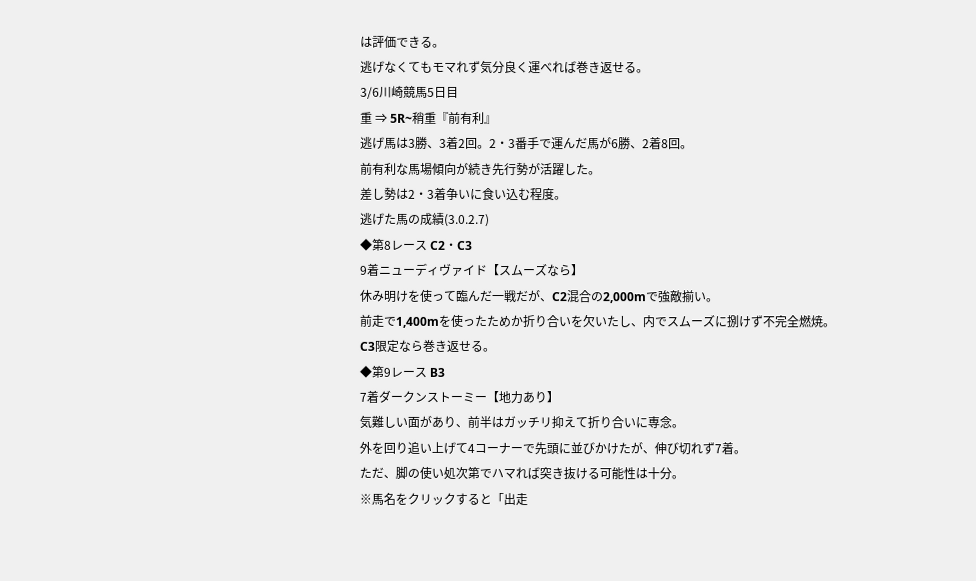は評価できる。
逃げなくてもモマれず気分良く運べれば巻き返せる。
3/6川崎競馬5日目
重 ⇒ 5R~稍重『前有利』
逃げ馬は3勝、3着2回。2・3番手で運んだ馬が6勝、2着8回。
前有利な馬場傾向が続き先行勢が活躍した。
差し勢は2・3着争いに食い込む程度。
逃げた馬の成績(3.0.2.7)
◆第8レース C2・C3
9着ニューディヴァイド【スムーズなら】
休み明けを使って臨んだ一戦だが、C2混合の2,000mで強敵揃い。
前走で1,400mを使ったためか折り合いを欠いたし、内でスムーズに捌けず不完全燃焼。
C3限定なら巻き返せる。
◆第9レース B3
7着ダークンストーミー【地力あり】
気難しい面があり、前半はガッチリ抑えて折り合いに専念。
外を回り追い上げて4コーナーで先頭に並びかけたが、伸び切れず7着。
ただ、脚の使い処次第でハマれば突き抜ける可能性は十分。
※馬名をクリックすると「出走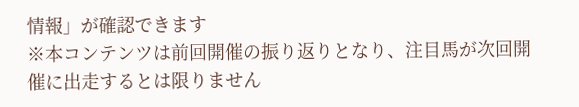情報」が確認できます
※本コンテンツは前回開催の振り返りとなり、注目馬が次回開催に出走するとは限りません